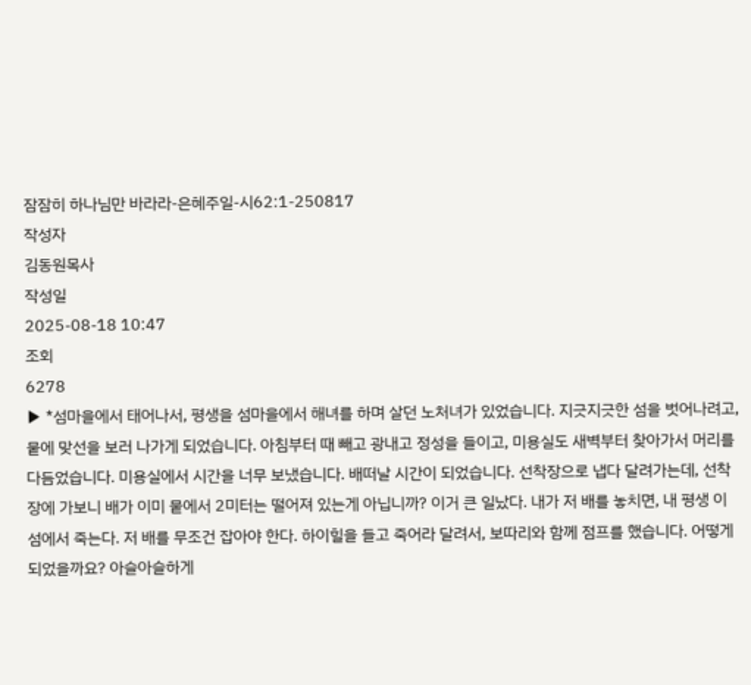잠잠히 하나님만 바라라-은혜주일-시62:1-250817
작성자
김동원목사
작성일
2025-08-18 10:47
조회
6278
▶ *섬마을에서 태어나서, 평생을 섬마을에서 해녀를 하며 살던 노처녀가 있었습니다. 지긋지긋한 섬을 벗어나려고, 뭍에 맞선을 보러 나가게 되었습니다. 아침부터 때 빼고 광내고 정성을 들이고, 미용실도 새벽부터 찾아가서 머리를 다듬었습니다. 미용실에서 시간을 너무 보냈습니다. 배떠날 시간이 되었습니다. 선착장으로 냅다 달려가는데, 선착장에 가보니 배가 이미 뭍에서 2미터는 떨어져 있는게 아닙니까? 이거 큰 일났다. 내가 저 배를 놓치면, 내 평생 이 섬에서 죽는다. 저 배를 무조건 잡아야 한다. 하이힐을 들고 죽어라 달려서, 보따리와 함께 점프를 했습니다. 어떻게 되었을까요? 아슬아슬하게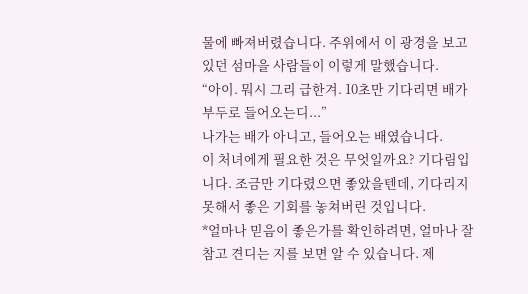물에 빠져버렸습니다. 주위에서 이 광경을 보고 있던 섬마을 사람들이 이렇게 말했습니다.
“아이. 뭐시 그리 급한겨. 10초만 기다리면 배가 부두로 들어오는디...”
나가는 배가 아니고, 들어오는 배였습니다.
이 처녀에게 필요한 것은 무엇일까요? 기다림입니다. 조금만 기다렸으면 좋았을텐데, 기다리지 못해서 좋은 기회를 놓쳐버린 것입니다.
*얼마나 믿음이 좋은가를 확인하려면, 얼마나 잘 참고 견디는 지를 보면 알 수 있습니다. 제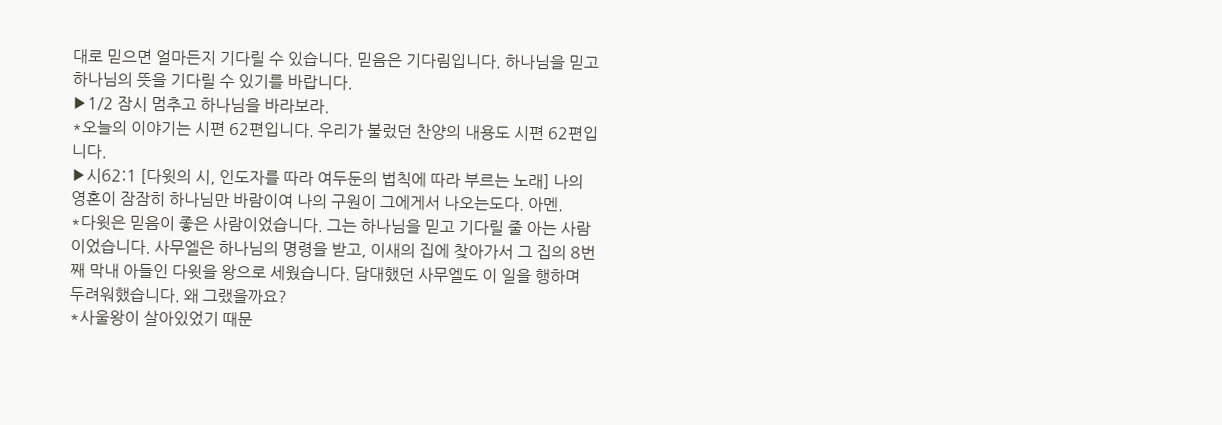대로 믿으면 얼마든지 기다릴 수 있습니다. 믿음은 기다림입니다. 하나님을 믿고 하나님의 뜻을 기다릴 수 있기를 바랍니다.
▶1/2 잠시 멈추고 하나님을 바라보라.
*오늘의 이야기는 시편 62편입니다. 우리가 불렀던 찬양의 내용도 시편 62편입니다.
▶시62:1 [다윗의 시, 인도자를 따라 여두둔의 법칙에 따라 부르는 노래] 나의 영혼이 잠잠히 하나님만 바람이여 나의 구원이 그에게서 나오는도다. 아멘.
*다윗은 믿음이 좋은 사람이었습니다. 그는 하나님을 믿고 기다릴 줄 아는 사람이었습니다. 사무엘은 하나님의 명령을 받고, 이새의 집에 찾아가서 그 집의 8번째 막내 아들인 다윗을 왕으로 세웠습니다. 담대했던 사무엘도 이 일을 행하며 두려워했습니다. 왜 그랬을까요?
*사울왕이 살아있었기 때문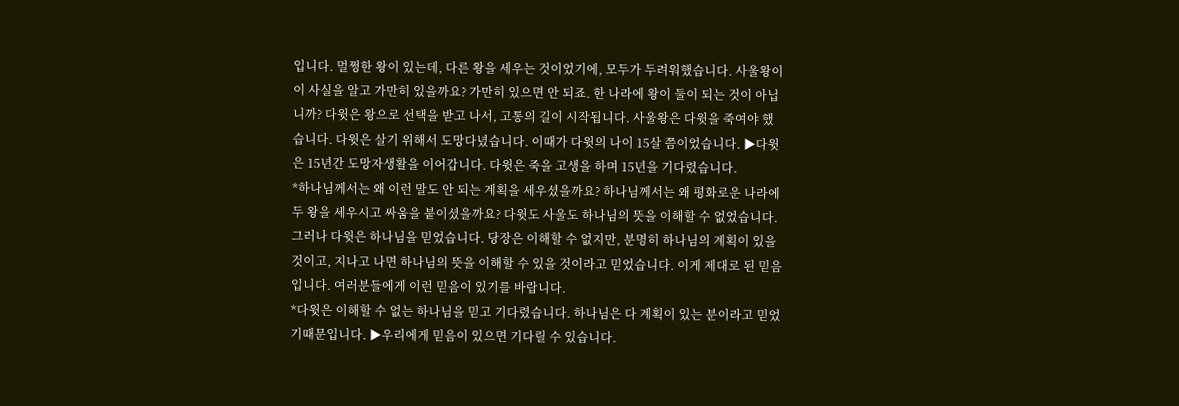입니다. 멀쩡한 왕이 있는데, 다른 왕을 세우는 것이었기에, 모두가 두려워했습니다. 사울왕이 이 사실을 알고 가만히 있을까요? 가만히 있으면 안 되죠. 한 나라에 왕이 둘이 되는 것이 아닙니까? 다윗은 왕으로 선택을 받고 나서, 고통의 길이 시작됩니다. 사울왕은 다윗을 죽여야 했습니다. 다윗은 살기 위해서 도망다녔습니다. 이때가 다윗의 나이 15살 쯤이었습니다. ▶다윗은 15년간 도망자생활을 이어갑니다. 다윗은 죽을 고생을 하며 15년을 기다렸습니다.
*하나님께서는 왜 이런 말도 안 되는 계획을 세우셨을까요? 하나님께서는 왜 평화로운 나라에 두 왕을 세우시고 싸움을 붙이셨을까요? 다윗도 사울도 하나님의 뜻을 이해할 수 없었습니다. 그러나 다윗은 하나님을 믿었습니다. 당장은 이해할 수 없지만, 분명히 하나님의 계획이 있을 것이고, 지나고 나면 하나님의 뜻을 이해할 수 있을 것이라고 믿었습니다. 이게 제대로 된 믿음입니다. 여러분들에게 이런 믿음이 있기를 바랍니다.
*다윗은 이해할 수 없는 하나님을 믿고 기다렸습니다. 하나님은 다 계획이 있는 분이라고 믿었기때문입니다. ▶우리에게 믿음이 있으면 기다릴 수 있습니다.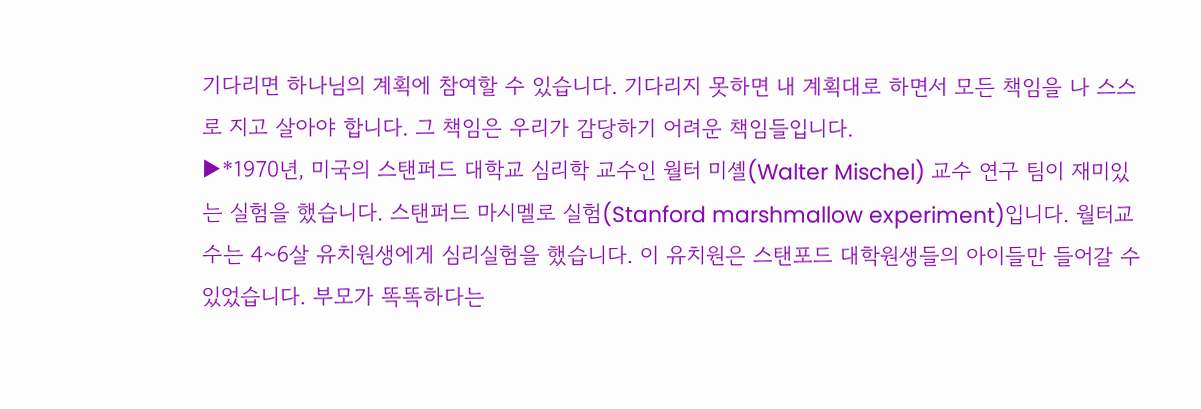기다리면 하나님의 계획에 참여할 수 있습니다. 기다리지 못하면 내 계획대로 하면서 모든 책임을 나 스스로 지고 살아야 합니다. 그 책임은 우리가 감당하기 어려운 책임들입니다.
▶*1970년, 미국의 스탠퍼드 대학교 심리학 교수인 월터 미셸(Walter Mischel) 교수 연구 팀이 재미있는 실험을 했습니다. 스탠퍼드 마시멜로 실험(Stanford marshmallow experiment)입니다. 월터교수는 4~6살 유치원생에게 심리실험을 했습니다. 이 유치원은 스탠포드 대학원생들의 아이들만 들어갈 수 있었습니다. 부모가 똑똑하다는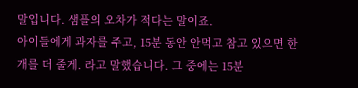말입니다. 샘플의 오차가 적다는 말이죠.
아이들에게 과자를 주고, 15분 동안 안먹고 참고 있으면 한 개를 더 줄게. 라고 말했습니다. 그 중에는 15분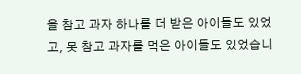을 참고 과자 하나를 더 받은 아이들도 있었고, 못 참고 과자를 먹은 아이들도 있었습니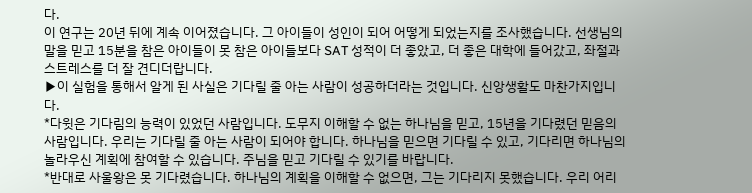다.
이 연구는 20년 뒤에 계속 이어졌습니다. 그 아이들이 성인이 되어 어떻게 되었는지를 조사했습니다. 선생님의 말을 믿고 15분을 참은 아이들이 못 참은 아이들보다 SAT 성적이 더 좋았고, 더 좋은 대학에 들어갔고, 좌절과 스트레스를 더 잘 견디더랍니다.
▶이 실험을 통해서 알게 된 사실은 기다릴 줄 아는 사람이 성공하더라는 것입니다. 신앙생활도 마찬가지입니다.
*다윗은 기다림의 능력이 있었던 사람입니다. 도무지 이해할 수 없는 하나님을 믿고, 15년을 기다렸던 믿음의 사람입니다. 우리는 기다릴 줄 아는 사람이 되어야 합니다. 하나님을 믿으면 기다릴 수 있고, 기다리면 하나님의 놀라우신 계획에 참여할 수 있습니다. 주님을 믿고 기다릴 수 있기를 바랍니다.
*반대로 사울왕은 못 기다렸습니다. 하나님의 계획을 이해할 수 없으면, 그는 기다리지 못했습니다. 우리 어리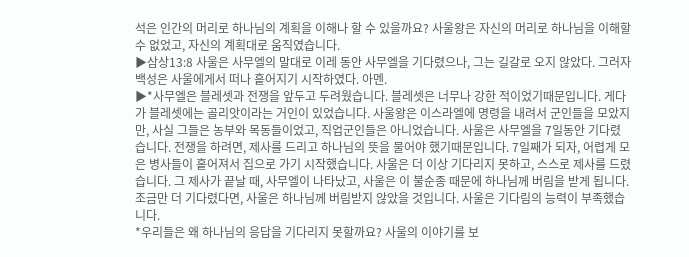석은 인간의 머리로 하나님의 계획을 이해나 할 수 있을까요? 사울왕은 자신의 머리로 하나님을 이해할 수 없었고, 자신의 계획대로 움직였습니다.
▶삼상13:8 사울은 사무엘의 말대로 이레 동안 사무엘을 기다렸으나, 그는 길갈로 오지 않았다. 그러자 백성은 사울에게서 떠나 흩어지기 시작하였다. 아멘.
▶*사무엘은 블레셋과 전쟁을 앞두고 두려웠습니다. 블레셋은 너무나 강한 적이었기때문입니다. 게다가 블레셋에는 골리앗이라는 거인이 있었습니다. 사울왕은 이스라엘에 명령을 내려서 군인들을 모았지만, 사실 그들은 농부와 목동들이었고, 직업군인들은 아니었습니다. 사울은 사무엘을 7일동안 기다렸습니다. 전쟁을 하려면, 제사를 드리고 하나님의 뜻을 물어야 했기때문입니다. 7일째가 되자, 어렵게 모은 병사들이 흩어져서 집으로 가기 시작했습니다. 사울은 더 이상 기다리지 못하고, 스스로 제사를 드렸습니다. 그 제사가 끝날 때, 사무엘이 나타났고, 사울은 이 불순종 때문에 하나님께 버림을 받게 됩니다. 조금만 더 기다렸다면, 사울은 하나님께 버림받지 않았을 것입니다. 사울은 기다림의 능력이 부족했습니다.
*우리들은 왜 하나님의 응답을 기다리지 못할까요? 사울의 이야기를 보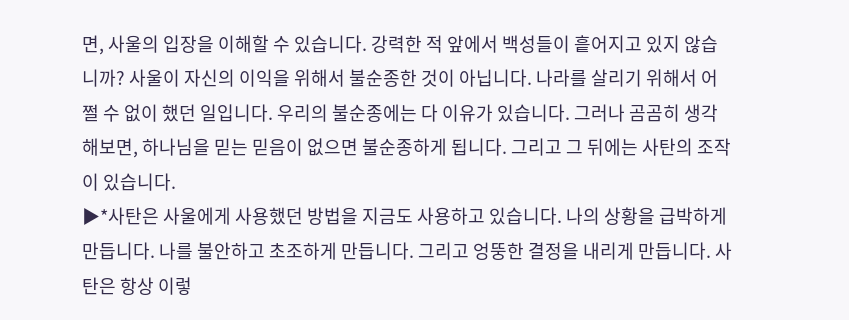면, 사울의 입장을 이해할 수 있습니다. 강력한 적 앞에서 백성들이 흩어지고 있지 않습니까? 사울이 자신의 이익을 위해서 불순종한 것이 아닙니다. 나라를 살리기 위해서 어쩔 수 없이 했던 일입니다. 우리의 불순종에는 다 이유가 있습니다. 그러나 곰곰히 생각해보면, 하나님을 믿는 믿음이 없으면 불순종하게 됩니다. 그리고 그 뒤에는 사탄의 조작이 있습니다.
▶*사탄은 사울에게 사용했던 방법을 지금도 사용하고 있습니다. 나의 상황을 급박하게 만듭니다. 나를 불안하고 초조하게 만듭니다. 그리고 엉뚱한 결정을 내리게 만듭니다. 사탄은 항상 이렇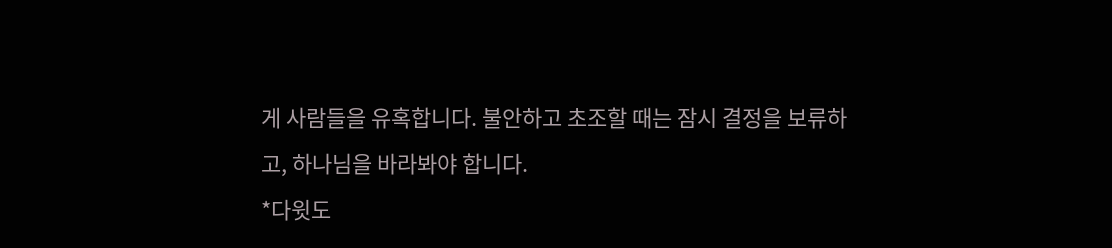게 사람들을 유혹합니다. 불안하고 초조할 때는 잠시 결정을 보류하고, 하나님을 바라봐야 합니다.
*다윗도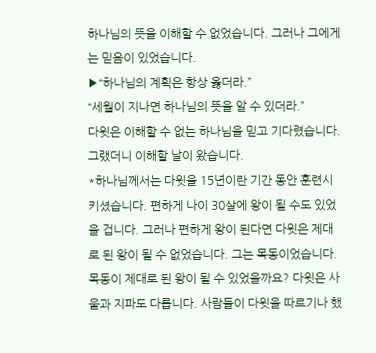하나님의 뜻을 이해할 수 없었습니다. 그러나 그에게는 믿음이 있었습니다.
▶“하나님의 계획은 항상 옳더라.”
“세월이 지나면 하나님의 뜻을 알 수 있더라.”
다윗은 이해할 수 없는 하나님을 믿고 기다렸습니다. 그랬더니 이해할 날이 왔습니다.
*하나님께서는 다윗을 15년이란 기간 동안 훈련시키셨습니다. 편하게 나이 30살에 왕이 될 수도 있었을 겁니다. 그러나 편하게 왕이 된다면 다윗은 제대로 된 왕이 될 수 없었습니다. 그는 목동이었습니다. 목동이 제대로 된 왕이 될 수 있었을까요? 다윗은 사울과 지파도 다릅니다. 사람들이 다윗을 따르기나 했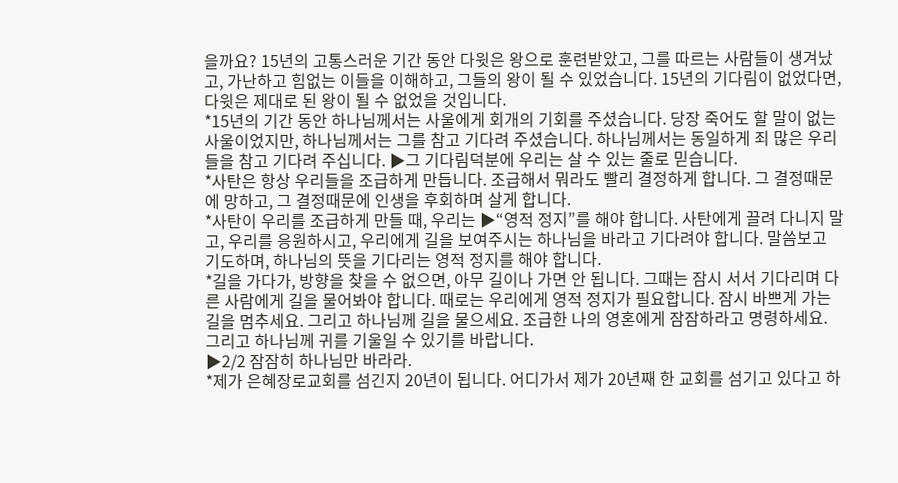을까요? 15년의 고통스러운 기간 동안 다윗은 왕으로 훈련받았고, 그를 따르는 사람들이 생겨났고, 가난하고 힘없는 이들을 이해하고, 그들의 왕이 될 수 있었습니다. 15년의 기다림이 없었다면, 다윗은 제대로 된 왕이 될 수 없었을 것입니다.
*15년의 기간 동안 하나님께서는 사울에게 회개의 기회를 주셨습니다. 당장 죽어도 할 말이 없는 사울이었지만, 하나님께서는 그를 참고 기다려 주셨습니다. 하나님께서는 동일하게 죄 많은 우리들을 참고 기다려 주십니다. ▶그 기다림덕분에 우리는 살 수 있는 줄로 믿습니다.
*사탄은 항상 우리들을 조급하게 만듭니다. 조급해서 뭐라도 빨리 결정하게 합니다. 그 결정때문에 망하고, 그 결정때문에 인생을 후회하며 살게 합니다.
*사탄이 우리를 조급하게 만들 때, 우리는 ▶“영적 정지”를 해야 합니다. 사탄에게 끌려 다니지 말고, 우리를 응원하시고, 우리에게 길을 보여주시는 하나님을 바라고 기다려야 합니다. 말씀보고 기도하며, 하나님의 뜻을 기다리는 영적 정지를 해야 합니다.
*길을 가다가, 방향을 찾을 수 없으면, 아무 길이나 가면 안 됩니다. 그때는 잠시 서서 기다리며 다른 사람에게 길을 물어봐야 합니다. 때로는 우리에게 영적 정지가 필요합니다. 잠시 바쁘게 가는 길을 멈추세요. 그리고 하나님께 길을 물으세요. 조급한 나의 영혼에게 잠잠하라고 명령하세요. 그리고 하나님께 귀를 기울일 수 있기를 바랍니다.
▶2/2 잠잠히 하나님만 바라라.
*제가 은혜장로교회를 섬긴지 20년이 됩니다. 어디가서 제가 20년째 한 교회를 섬기고 있다고 하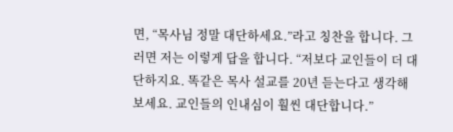면, “목사님 정말 대단하세요.”라고 칭찬을 합니다. 그러면 저는 이렇게 답을 합니다. “저보다 교인들이 더 대단하지요. 똑같은 목사 설교를 20년 듣는다고 생각해보세요. 교인들의 인내심이 훨씬 대단합니다.”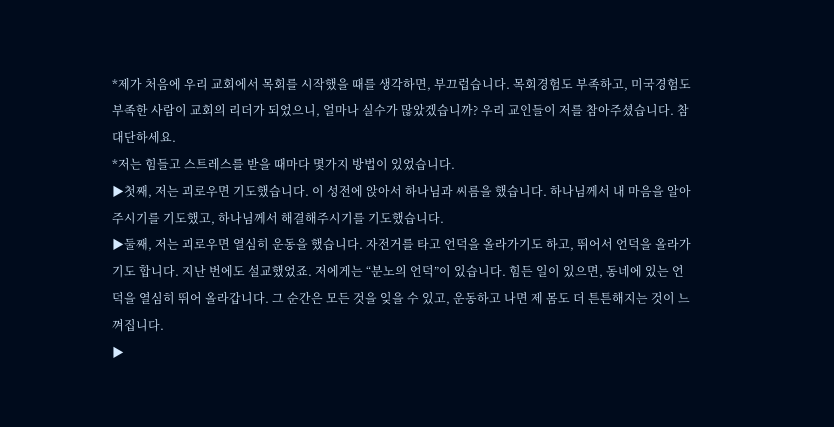*제가 처음에 우리 교회에서 목회를 시작했을 때를 생각하면, 부끄럽습니다. 목회경험도 부족하고, 미국경험도 부족한 사람이 교회의 리더가 되었으니, 얼마나 실수가 많았겠습니까? 우리 교인들이 저를 참아주셨습니다. 참 대단하세요.
*저는 힘들고 스트레스를 받을 때마다 몇가지 방법이 있었습니다.
▶첫째, 저는 괴로우면 기도했습니다. 이 성전에 앉아서 하나님과 씨름을 했습니다. 하나님께서 내 마음을 알아주시기를 기도했고, 하나님께서 해결해주시기를 기도했습니다.
▶둘째, 저는 괴로우면 열심히 운동을 했습니다. 자전거를 타고 언덕을 올라가기도 하고, 뛰어서 언덕을 올라가기도 합니다. 지난 번에도 설교했었죠. 저에게는 “분노의 언덕”이 있습니다. 힘든 일이 있으면, 동네에 있는 언덕을 열심히 뛰어 올라갑니다. 그 순간은 모든 것을 잊을 수 있고, 운동하고 나면 제 몸도 더 튼튼해지는 것이 느껴집니다.
▶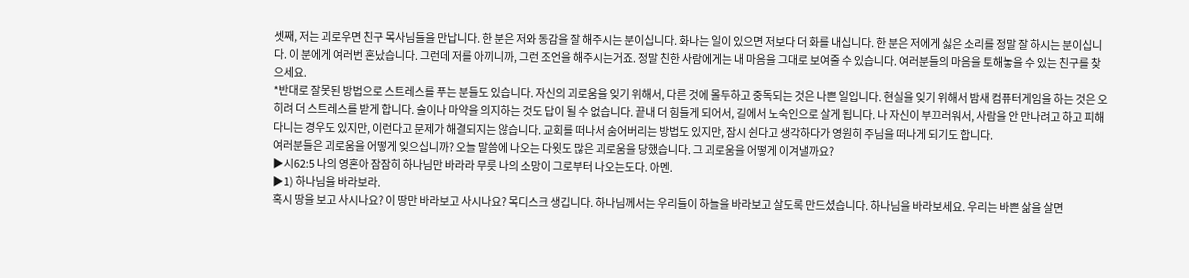셋째, 저는 괴로우면 친구 목사님들을 만납니다. 한 분은 저와 동감을 잘 해주시는 분이십니다. 화나는 일이 있으면 저보다 더 화를 내십니다. 한 분은 저에게 싫은 소리를 정말 잘 하시는 분이십니다. 이 분에게 여러번 혼났습니다. 그런데 저를 아끼니까, 그런 조언을 해주시는거죠. 정말 친한 사람에게는 내 마음을 그대로 보여줄 수 있습니다. 여러분들의 마음을 토해놓을 수 있는 친구를 찾으세요.
*반대로 잘못된 방법으로 스트레스를 푸는 분들도 있습니다. 자신의 괴로움을 잊기 위해서, 다른 것에 몰두하고 중독되는 것은 나쁜 일입니다. 현실을 잊기 위해서 밤새 컴퓨터게임을 하는 것은 오히려 더 스트레스를 받게 합니다. 술이나 마약을 의지하는 것도 답이 될 수 없습니다. 끝내 더 힘들게 되어서, 길에서 노숙인으로 살게 됩니다. 나 자신이 부끄러워서, 사람을 안 만나려고 하고 피해다니는 경우도 있지만, 이런다고 문제가 해결되지는 않습니다. 교회를 떠나서 숨어버리는 방법도 있지만, 잠시 쉰다고 생각하다가 영원히 주님을 떠나게 되기도 합니다.
여러분들은 괴로움을 어떻게 잊으십니까? 오늘 말씀에 나오는 다윗도 많은 괴로움을 당했습니다. 그 괴로움을 어떻게 이겨낼까요?
▶시62:5 나의 영혼아 잠잠히 하나님만 바라라 무릇 나의 소망이 그로부터 나오는도다. 아멘.
▶1) 하나님을 바라보라.
혹시 땅을 보고 사시나요? 이 땅만 바라보고 사시나요? 목디스크 생깁니다. 하나님께서는 우리들이 하늘을 바라보고 살도록 만드셨습니다. 하나님을 바라보세요. 우리는 바쁜 삶을 살면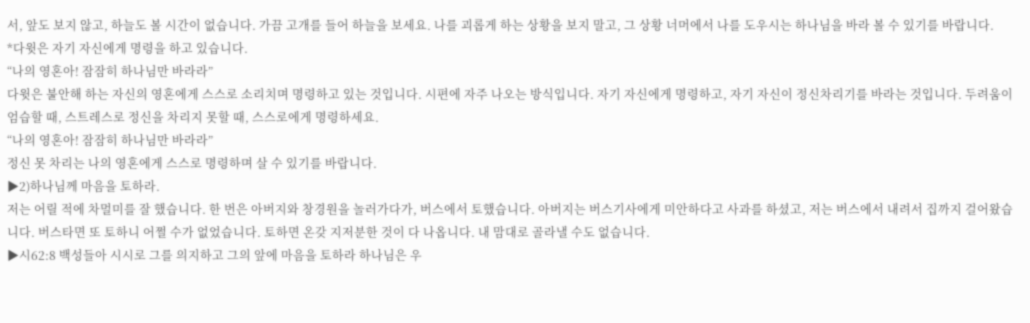서, 앞도 보지 않고, 하늘도 볼 시간이 없습니다. 가끔 고개를 들어 하늘을 보세요. 나를 괴롭게 하는 상황을 보지 말고, 그 상황 너머에서 나를 도우시는 하나님을 바라 볼 수 있기를 바랍니다.
*다윗은 자기 자신에게 명령을 하고 있습니다.
“나의 영혼아! 잠잠히 하나님만 바라라”
다윗은 불안해 하는 자신의 영혼에게 스스로 소리치며 명령하고 있는 것입니다. 시편에 자주 나오는 방식입니다. 자기 자신에게 명령하고, 자기 자신이 정신차리기를 바라는 것입니다. 두려움이 엄습할 때, 스트레스로 정신을 차리지 못할 때, 스스로에게 명령하세요.
“나의 영혼아! 잠잠히 하나님만 바라라”
정신 못 차리는 나의 영혼에게 스스로 명령하며 살 수 있기를 바랍니다.
▶2)하나님께 마음을 토하라.
저는 어릴 적에 차멀미를 잘 했습니다. 한 번은 아버지와 창경원을 놀러가다가, 버스에서 토했습니다. 아버지는 버스기사에게 미안하다고 사과를 하셨고, 저는 버스에서 내려서 집까지 걸어왔습니다. 버스타면 또 토하니 어쩔 수가 없었습니다. 토하면 온갖 지저분한 것이 다 나옵니다. 내 맘대로 골라낼 수도 없습니다.
▶시62:8 백성들아 시시로 그를 의지하고 그의 앞에 마음을 토하라 하나님은 우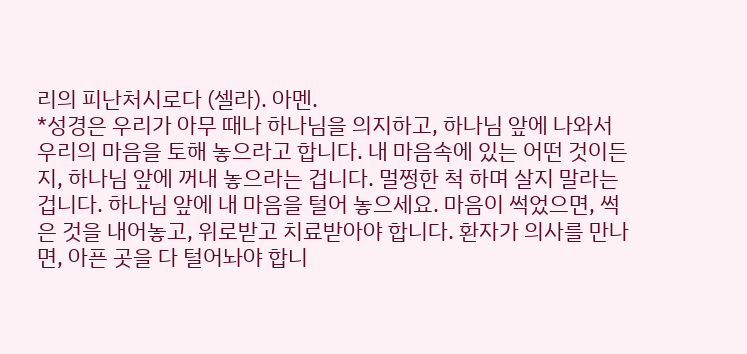리의 피난처시로다 (셀라). 아멘.
*성경은 우리가 아무 때나 하나님을 의지하고, 하나님 앞에 나와서 우리의 마음을 토해 놓으라고 합니다. 내 마음속에 있는 어떤 것이든지, 하나님 앞에 꺼내 놓으라는 겁니다. 멀쩡한 척 하며 살지 말라는 겁니다. 하나님 앞에 내 마음을 털어 놓으세요. 마음이 썩었으면, 썩은 것을 내어놓고, 위로받고 치료받아야 합니다. 환자가 의사를 만나면, 아픈 곳을 다 털어놔야 합니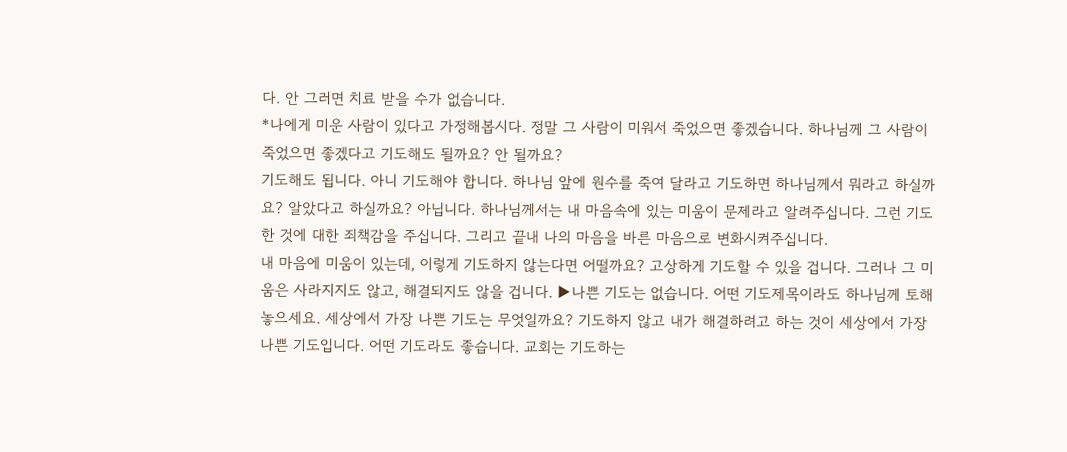다. 안 그러면 치료 받을 수가 없습니다.
*나에게 미운 사람이 있다고 가정해봅시다. 정말 그 사람이 미워서 죽었으면 좋겠습니다. 하나님께 그 사람이 죽었으면 좋겠다고 기도해도 될까요? 안 될까요?
기도해도 됩니다. 아니 기도해야 합니다. 하나님 앞에 원수를 죽여 달라고 기도하면 하나님께서 뭐라고 하실까요? 알았다고 하실까요? 아닙니다. 하나님께서는 내 마음속에 있는 미움이 문제라고 알려주십니다. 그런 기도한 것에 대한 죄책감을 주십니다. 그리고 끝내 나의 마음을 바른 마음으로 변화시켜주십니다.
내 마음에 미움이 있는데, 이렇게 기도하지 않는다면 어떨까요? 고상하게 기도할 수 있을 겁니다. 그러나 그 미움은 사라지지도 않고, 해결되지도 않을 겁니다. ▶나쁜 기도는 없습니다. 어떤 기도제목이라도 하나님께 토해 놓으세요. 세상에서 가장 나쁜 기도는 무엇일까요? 기도하지 않고 내가 해결하려고 하는 것이 세상에서 가장 나쁜 기도입니다. 어떤 기도라도 좋습니다. 교회는 기도하는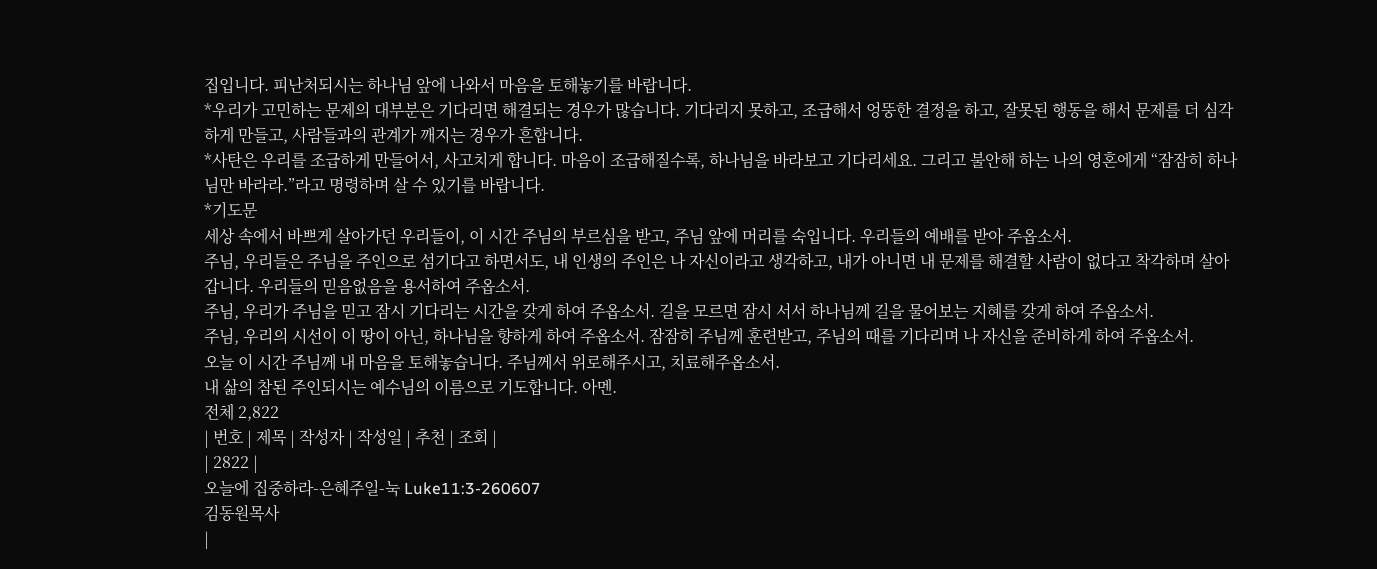집입니다. 피난처되시는 하나님 앞에 나와서 마음을 토해놓기를 바랍니다.
*우리가 고민하는 문제의 대부분은 기다리면 해결되는 경우가 많습니다. 기다리지 못하고, 조급해서 엉뚱한 결정을 하고, 잘못된 행동을 해서 문제를 더 심각하게 만들고, 사람들과의 관계가 깨지는 경우가 흔합니다.
*사탄은 우리를 조급하게 만들어서, 사고치게 합니다. 마음이 조급해질수록, 하나님을 바라보고 기다리세요. 그리고 불안해 하는 나의 영혼에게 “잠잠히 하나님만 바라라.”라고 명령하며 살 수 있기를 바랍니다.
*기도문
세상 속에서 바쁘게 살아가던 우리들이, 이 시간 주님의 부르심을 받고, 주님 앞에 머리를 숙입니다. 우리들의 예배를 받아 주옵소서.
주님, 우리들은 주님을 주인으로 섬기다고 하면서도, 내 인생의 주인은 나 자신이라고 생각하고, 내가 아니면 내 문제를 해결할 사람이 없다고 착각하며 살아갑니다. 우리들의 믿음없음을 용서하여 주옵소서.
주님, 우리가 주님을 믿고 잠시 기다리는 시간을 갖게 하여 주옵소서. 길을 모르면 잠시 서서 하나님께 길을 물어보는 지혜를 갖게 하여 주옵소서.
주님, 우리의 시선이 이 땅이 아닌, 하나님을 향하게 하여 주옵소서. 잠잠히 주님께 훈련받고, 주님의 때를 기다리며 나 자신을 준비하게 하여 주옵소서.
오늘 이 시간 주님께 내 마음을 토해놓습니다. 주님께서 위로해주시고, 치료해주옵소서.
내 삶의 참된 주인되시는 예수님의 이름으로 기도합니다. 아멘.
전체 2,822
| 번호 | 제목 | 작성자 | 작성일 | 추천 | 조회 |
| 2822 |
오늘에 집중하라-은혜주일-눅 Luke11:3-260607
김동원목사
|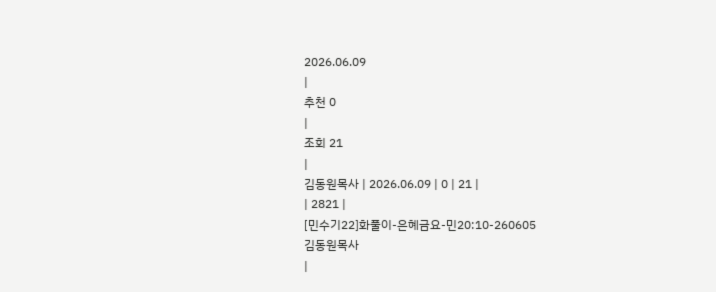2026.06.09
|
추천 0
|
조회 21
|
김동원목사 | 2026.06.09 | 0 | 21 |
| 2821 |
[민수기22]화풀이-은혜금요-민20:10-260605
김동원목사
|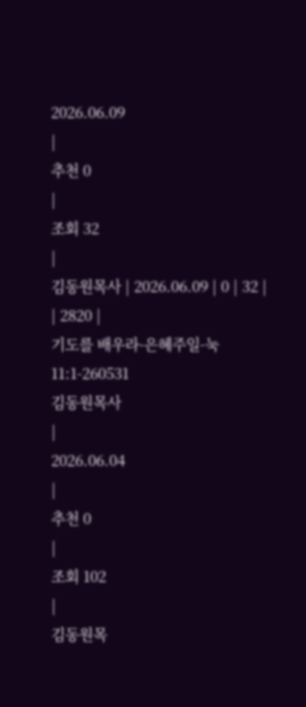2026.06.09
|
추천 0
|
조회 32
|
김동원목사 | 2026.06.09 | 0 | 32 |
| 2820 |
기도를 배우라-은혜주일-눅11:1-260531
김동원목사
|
2026.06.04
|
추천 0
|
조회 102
|
김동원목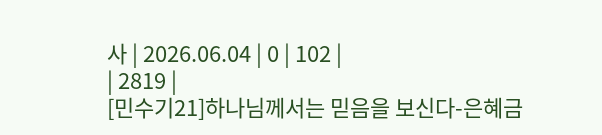사 | 2026.06.04 | 0 | 102 |
| 2819 |
[민수기21]하나님께서는 믿음을 보신다-은혜금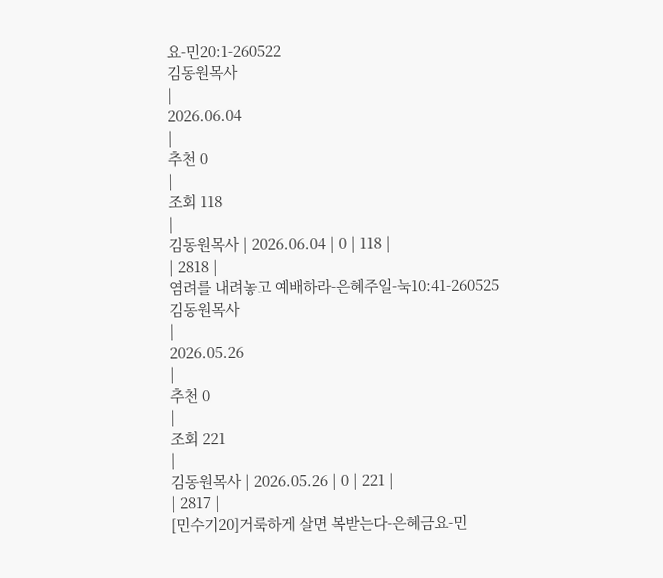요-민20:1-260522
김동원목사
|
2026.06.04
|
추천 0
|
조회 118
|
김동원목사 | 2026.06.04 | 0 | 118 |
| 2818 |
염려를 내려놓고 예배하라-은혜주일-눅10:41-260525
김동원목사
|
2026.05.26
|
추천 0
|
조회 221
|
김동원목사 | 2026.05.26 | 0 | 221 |
| 2817 |
[민수기20]거룩하게 살면 복받는다-은혜금요-민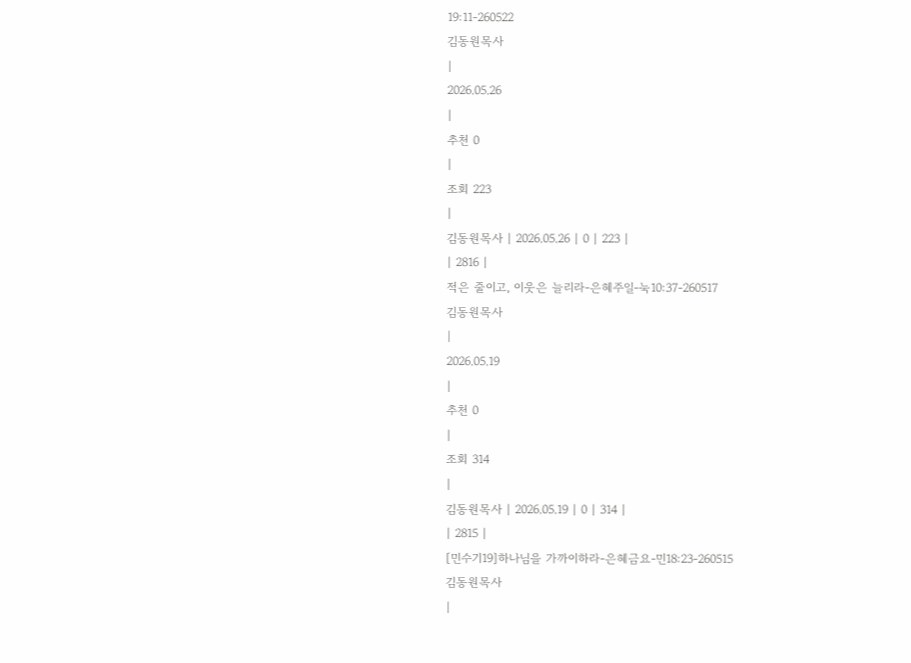19:11-260522
김동원목사
|
2026.05.26
|
추천 0
|
조회 223
|
김동원목사 | 2026.05.26 | 0 | 223 |
| 2816 |
적은 줄이고, 이웃은 늘리라-은혜주일-눅10:37-260517
김동원목사
|
2026.05.19
|
추천 0
|
조회 314
|
김동원목사 | 2026.05.19 | 0 | 314 |
| 2815 |
[민수기19]하나님을 가까이하라-은혜금요-민18:23-260515
김동원목사
|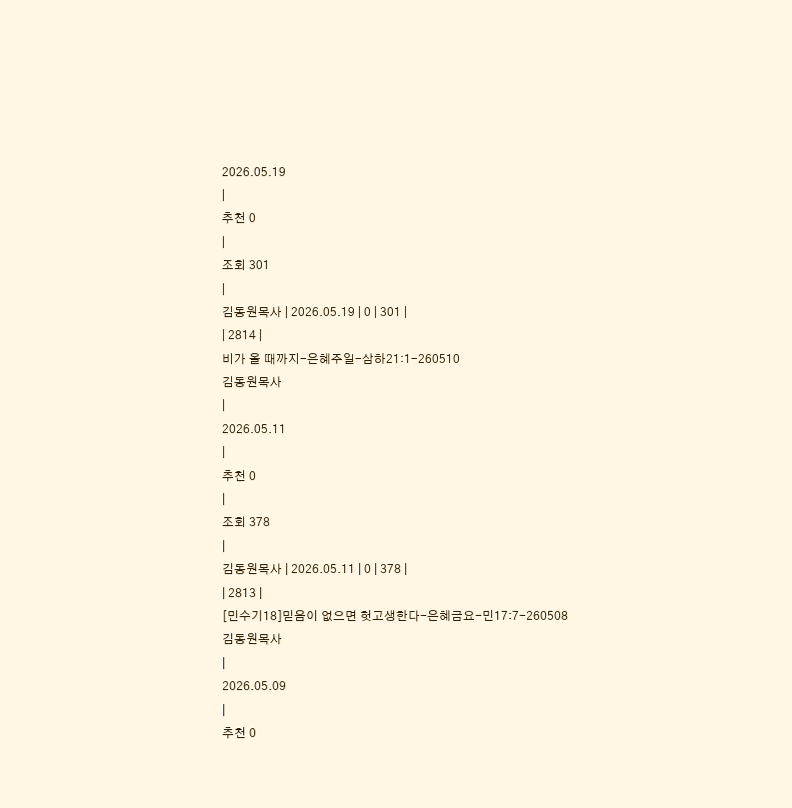2026.05.19
|
추천 0
|
조회 301
|
김동원목사 | 2026.05.19 | 0 | 301 |
| 2814 |
비가 올 때까지-은혜주일-삼하21:1-260510
김동원목사
|
2026.05.11
|
추천 0
|
조회 378
|
김동원목사 | 2026.05.11 | 0 | 378 |
| 2813 |
[민수기18]믿음이 없으면 헛고생한다-은혜금요-민17:7-260508
김동원목사
|
2026.05.09
|
추천 0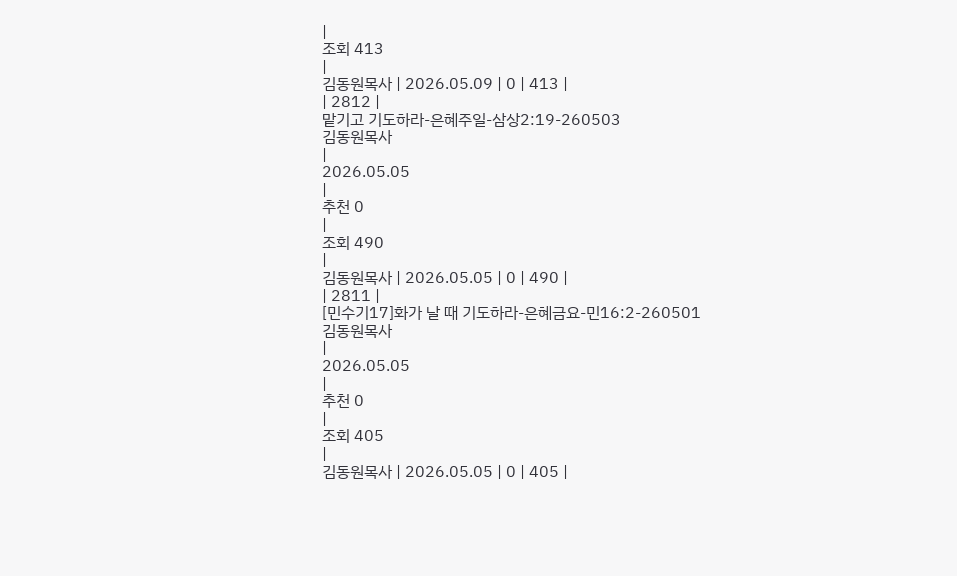|
조회 413
|
김동원목사 | 2026.05.09 | 0 | 413 |
| 2812 |
맡기고 기도하라-은혜주일-삼상2:19-260503
김동원목사
|
2026.05.05
|
추천 0
|
조회 490
|
김동원목사 | 2026.05.05 | 0 | 490 |
| 2811 |
[민수기17]화가 날 때 기도하라-은혜금요-민16:2-260501
김동원목사
|
2026.05.05
|
추천 0
|
조회 405
|
김동원목사 | 2026.05.05 | 0 | 405 |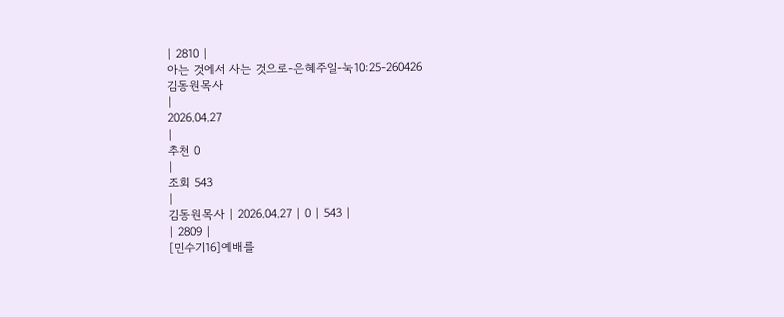| 2810 |
아는 것에서 사는 것으로-은혜주일-눅10:25-260426
김동원목사
|
2026.04.27
|
추천 0
|
조회 543
|
김동원목사 | 2026.04.27 | 0 | 543 |
| 2809 |
[민수기16]예배를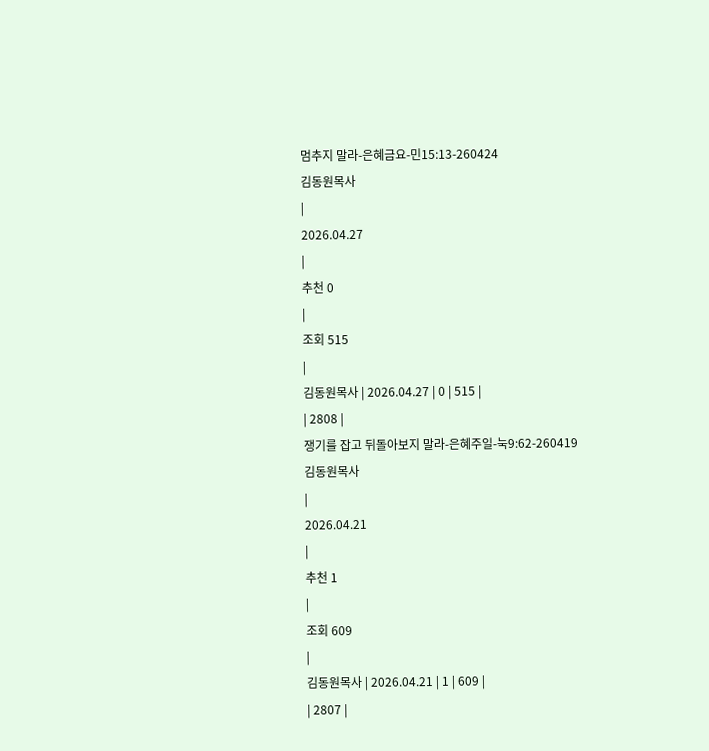멈추지 말라-은혜금요-민15:13-260424
김동원목사
|
2026.04.27
|
추천 0
|
조회 515
|
김동원목사 | 2026.04.27 | 0 | 515 |
| 2808 |
쟁기를 잡고 뒤돌아보지 말라-은혜주일-눅9:62-260419
김동원목사
|
2026.04.21
|
추천 1
|
조회 609
|
김동원목사 | 2026.04.21 | 1 | 609 |
| 2807 |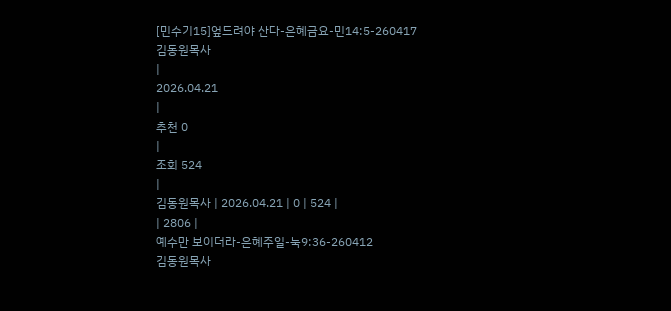[민수기15]엎드려야 산다-은혜금요-민14:5-260417
김동원목사
|
2026.04.21
|
추천 0
|
조회 524
|
김동원목사 | 2026.04.21 | 0 | 524 |
| 2806 |
예수만 보이더라-은혜주일-눅9:36-260412
김동원목사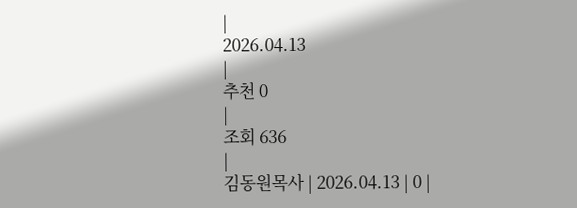|
2026.04.13
|
추천 0
|
조회 636
|
김동원목사 | 2026.04.13 | 0 |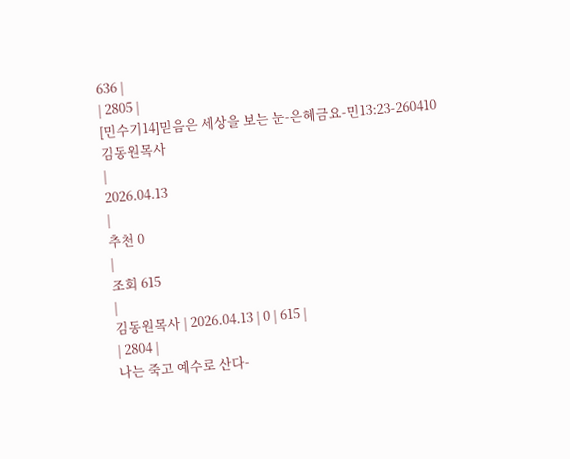636 |
| 2805 |
[민수기14]믿음은 세상을 보는 눈-은혜금요-민13:23-260410
김동원목사
|
2026.04.13
|
추천 0
|
조회 615
|
김동원목사 | 2026.04.13 | 0 | 615 |
| 2804 |
나는 죽고 예수로 산다-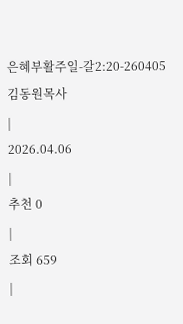은혜부활주일-갈2:20-260405
김동원목사
|
2026.04.06
|
추천 0
|
조회 659
|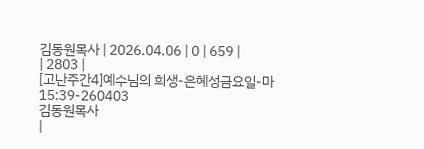김동원목사 | 2026.04.06 | 0 | 659 |
| 2803 |
[고난주간4]예수님의 희생-은혜성금요일-마15:39-260403
김동원목사
|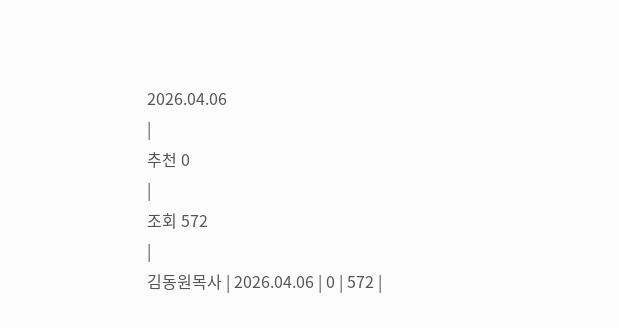2026.04.06
|
추천 0
|
조회 572
|
김동원목사 | 2026.04.06 | 0 | 572 |